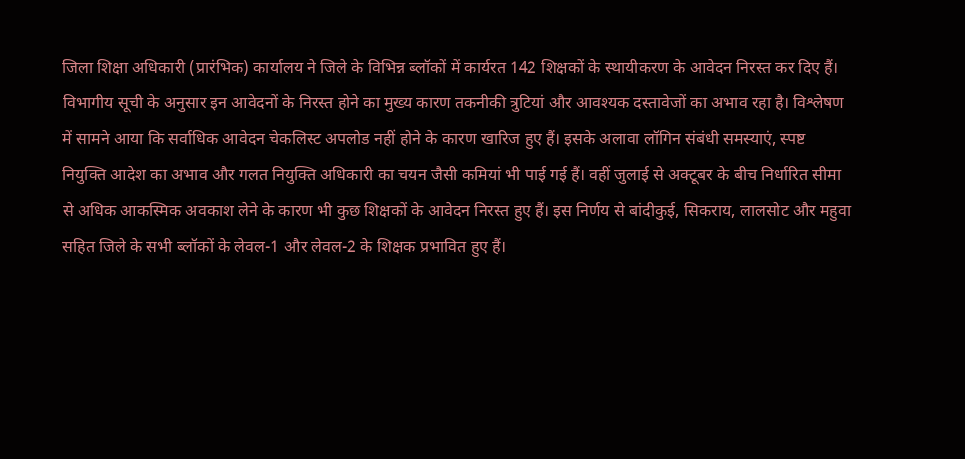जिला शिक्षा अधिकारी (प्रारंभिक) कार्यालय ने जिले के विभिन्न ब्लॉकों में कार्यरत 142 शिक्षकों के स्थायीकरण के आवेदन निरस्त कर दिए हैं। विभागीय सूची के अनुसार इन आवेदनों के निरस्त होने का मुख्य कारण तकनीकी त्रुटियां और आवश्यक दस्तावेजों का अभाव रहा है। विश्लेषण में सामने आया कि सर्वाधिक आवेदन चेकलिस्ट अपलोड नहीं होने के कारण खारिज हुए हैं। इसके अलावा लॉगिन संबंधी समस्याएं, स्पष्ट नियुक्ति आदेश का अभाव और गलत नियुक्ति अधिकारी का चयन जैसी कमियां भी पाई गई हैं। वहीं जुलाई से अक्टूबर के बीच निर्धारित सीमा से अधिक आकस्मिक अवकाश लेने के कारण भी कुछ शिक्षकों के आवेदन निरस्त हुए हैं। इस निर्णय से बांदीकुई, सिकराय, लालसोट और महुवा सहित जिले के सभी ब्लॉकों के लेवल-1 और लेवल-2 के शिक्षक प्रभावित हुए हैं।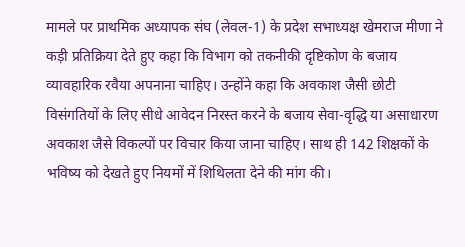मामले पर प्राथमिक अध्यापक संघ (लेवल-1) के प्रदेश सभाध्यक्ष खेमराज मीणा ने कड़ी प्रतिक्रिया देते हुए कहा कि विभाग को तकनीकी दृष्टिकोण के बजाय व्यावहारिक रवैया अपनाना चाहिए। उन्होंने कहा कि अवकाश जैसी छोटी विसंगतियों के लिए सीधे आवेदन निरस्त करने के बजाय सेवा-वृद्धि या असाधारण अवकाश जैसे विकल्पों पर विचार किया जाना चाहिए। साथ ही 142 शिक्षकों के भविष्य को देखते हुए नियमों में शिथिलता देने की मांग की।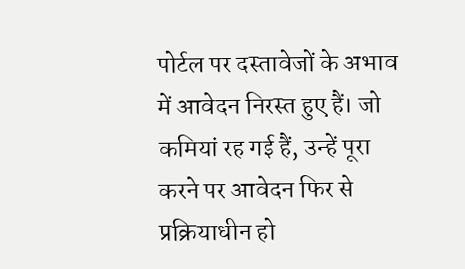पोर्टल पर दस्तावेजों के अभाव में आवेदन निरस्त हुए हैं। जो कमियां रह गई हैं, उन्हें पूरा करने पर आवेदन फिर से प्रक्रियाधीन हो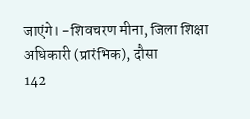जाएंगे। -शिवचरण मीना, जिला शिक्षा अधिकारी (प्रारंभिक), दौसा
142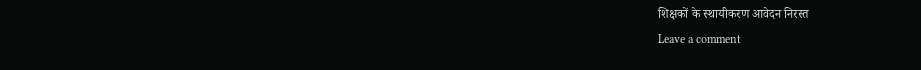शिक्षकों के स्थायीकरण आवेदन निरस्त
Leave a comment